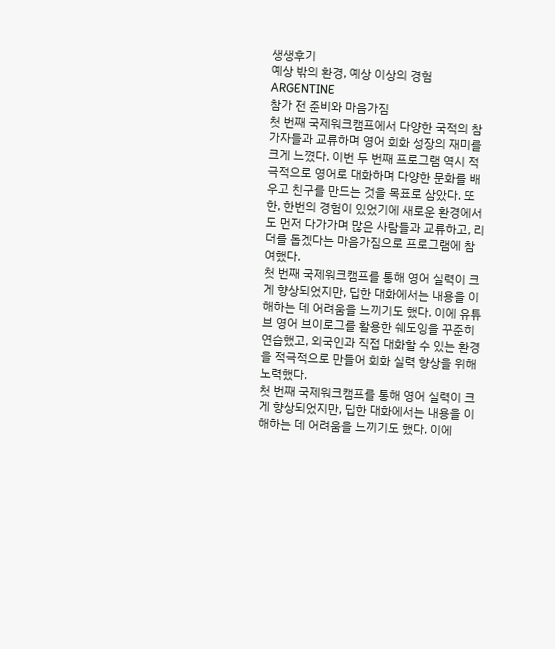생생후기
예상 밖의 환경, 예상 이상의 경험
ARGENTINE
참가 전 준비와 마음가짐
첫 번째 국제워크캠프에서 다양한 국적의 참가자들과 교류하며 영어 회화 성장의 재미를 크게 느꼈다. 이번 두 번째 프로그램 역시 적극적으로 영어로 대화하며 다양한 문화를 배우고 친구를 만드는 것을 목표로 삼았다. 또한, 한번의 경험이 있었기에 새로운 환경에서도 먼저 다가가며 많은 사람들과 교류하고, 리더를 돕겠다는 마음가짐으로 프로그램에 참여했다.
첫 번째 국제워크캠프를 통해 영어 실력이 크게 향상되었지만, 딥한 대화에서는 내용을 이해하는 데 어려움을 느끼기도 했다. 이에 유튜브 영어 브이로그를 활용한 쉐도잉을 꾸준히 연습했고, 외국인과 직접 대화할 수 있는 환경을 적극적으로 만들어 회화 실력 향상을 위해 노력했다.
첫 번째 국제워크캠프를 통해 영어 실력이 크게 향상되었지만, 딥한 대화에서는 내용을 이해하는 데 어려움을 느끼기도 했다. 이에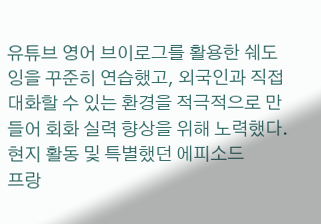유튜브 영어 브이로그를 활용한 쉐도잉을 꾸준히 연습했고, 외국인과 직접 대화할 수 있는 환경을 적극적으로 만들어 회화 실력 향상을 위해 노력했다.
현지 활동 및 특별했던 에피소드
프랑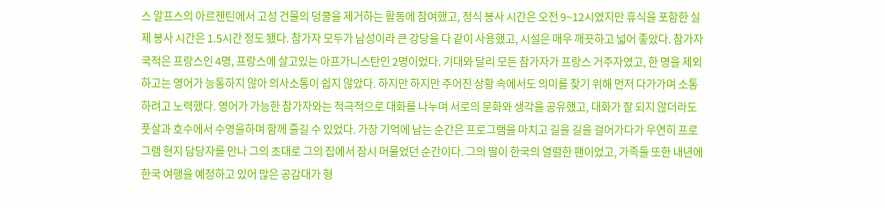스 알프스의 아르젠틴에서 고성 건물의 덩쿨을 제거하는 활동에 참여했고, 정식 봉사 시간은 오전 9~12시였지만 휴식을 포함한 실제 봉사 시간은 1.5시간 정도 됐다. 참가자 모두가 남성이라 큰 강당을 다 같이 사용했고, 시설은 매우 깨끗하고 넓어 좋았다. 참가자 국적은 프랑스인 4명, 프랑스에 살고있는 아프가니스탄인 2명이었다. 기대와 달리 모든 참가자가 프랑스 거주자였고, 한 명을 제외하고는 영어가 능통하지 않아 의사소통이 쉽지 않았다. 하지만 하지만 주어진 상황 속에서도 의미를 찾기 위해 먼저 다가가며 소통하려고 노력했다. 영어가 가능한 참가자와는 적극적으로 대화를 나누며 서로의 문화와 생각을 공유했고, 대화가 잘 되지 않더라도 풋살과 호수에서 수영을하며 함께 즐길 수 있었다. 가장 기억에 남는 순간은 프로그램을 마치고 길을 길을 걸어가다가 우연히 프로그램 현지 담당자를 만나 그의 초대로 그의 집에서 잠시 머물었던 순간이다. 그의 딸이 한국의 열렬한 팬이었고, 가족들 또한 내년에 한국 여행을 예정하고 있어 많은 공감대가 형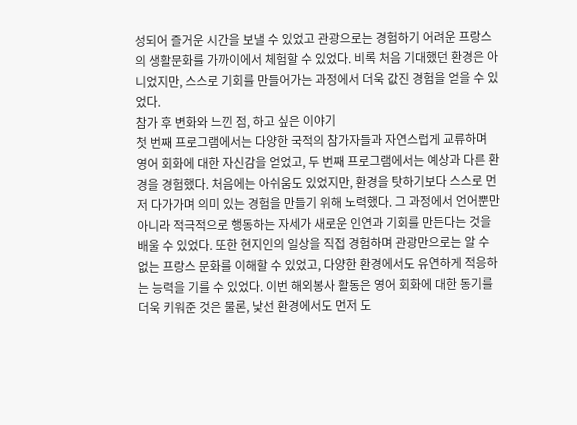성되어 즐거운 시간을 보낼 수 있었고 관광으로는 경험하기 어려운 프랑스의 생활문화를 가까이에서 체험할 수 있었다. 비록 처음 기대했던 환경은 아니었지만, 스스로 기회를 만들어가는 과정에서 더욱 값진 경험을 얻을 수 있었다.
참가 후 변화와 느낀 점, 하고 싶은 이야기
첫 번째 프로그램에서는 다양한 국적의 참가자들과 자연스럽게 교류하며 영어 회화에 대한 자신감을 얻었고, 두 번째 프로그램에서는 예상과 다른 환경을 경험했다. 처음에는 아쉬움도 있었지만, 환경을 탓하기보다 스스로 먼저 다가가며 의미 있는 경험을 만들기 위해 노력했다. 그 과정에서 언어뿐만 아니라 적극적으로 행동하는 자세가 새로운 인연과 기회를 만든다는 것을 배울 수 있었다. 또한 현지인의 일상을 직접 경험하며 관광만으로는 알 수 없는 프랑스 문화를 이해할 수 있었고, 다양한 환경에서도 유연하게 적응하는 능력을 기를 수 있었다. 이번 해외봉사 활동은 영어 회화에 대한 동기를 더욱 키워준 것은 물론, 낯선 환경에서도 먼저 도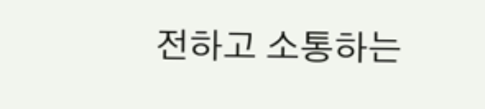전하고 소통하는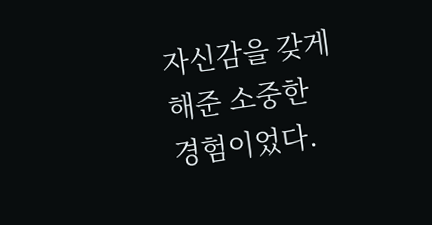자신감을 갖게 해준 소중한 경험이었다.